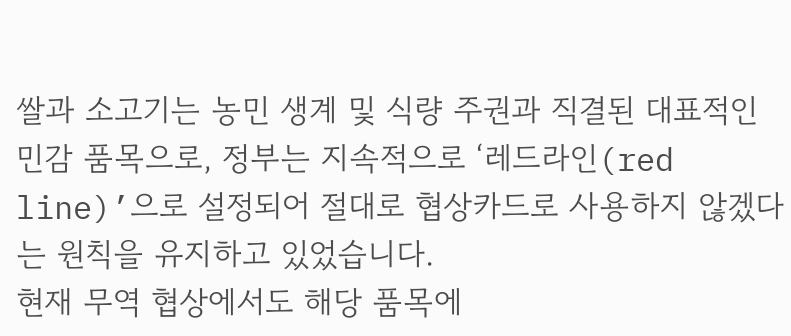쌀과 소고기는 농민 생계 및 식량 주권과 직결된 대표적인 민감 품목으로, 정부는 지속적으로 ‘레드라인(red line)’으로 설정되어 절대로 협상카드로 사용하지 않겠다는 원칙을 유지하고 있었습니다.
현재 무역 협상에서도 해당 품목에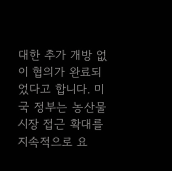대한 추가 개방 없이 협의가 완료되었다고 합니다. 미국 정부는 농산물 시장 접근 확대를 지속적으로 요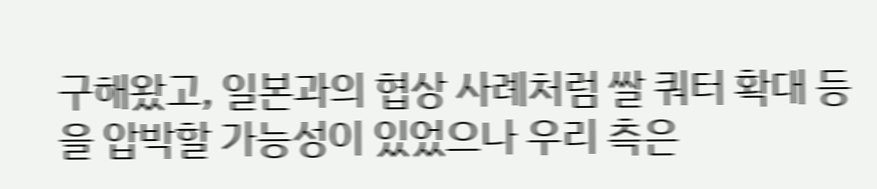구해왔고, 일본과의 협상 사례처럼 쌀 쿼터 확대 등을 압박할 가능성이 있었으나 우리 측은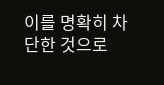이를 명확히 차단한 것으로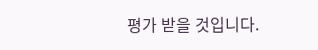평가 받을 것입니다.